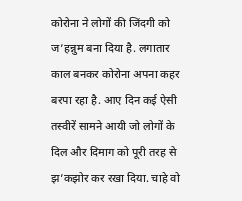कोरोना ने लोगों की जिंदगी को ज’हन्नुम बना दिया है. लगातार काल बनकर कोरोना अपना कहर बरपा रहा है. आए दिन कई ऐसी तस्वीरें सामने आयी जो लोगों के दिल और दिमाग को पूरी तरह से झ’कझोर कर रखा दिया. चाहे वो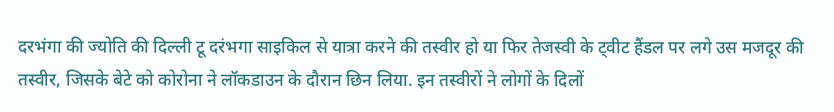दरभंगा की ज्योति की दिल्ली टू दरंभगा साइकिल से यात्रा करने की तस्वीर हो या फिर तेजस्वी के ट्वीट हैंडल पर लगे उस मजदूर की तस्वीर, जिसके बेटे को कोरोना ने लॉकडाउन के दौरान छिन लिया. इन तस्वीरों ने लोगों के दिलों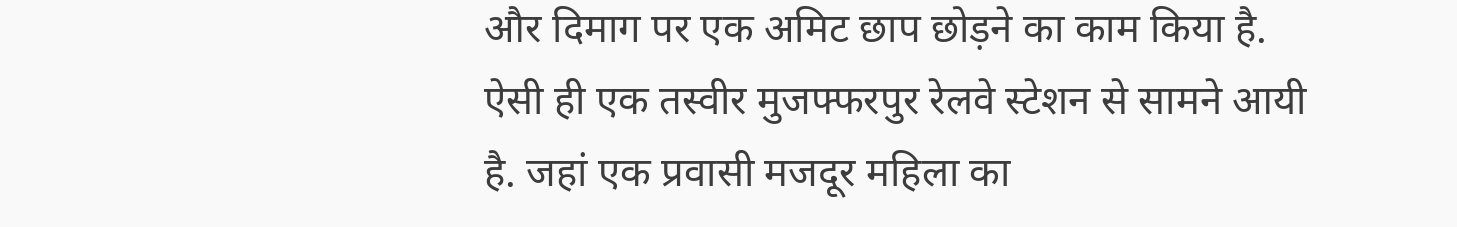और दिमाग पर एक अमिट छाप छोड़ने का काम किया है.
ऐसी ही एक तस्वीर मुजफ्फरपुर रेलवे स्टेशन से सामने आयी है. जहां एक प्रवासी मजदूर महिला का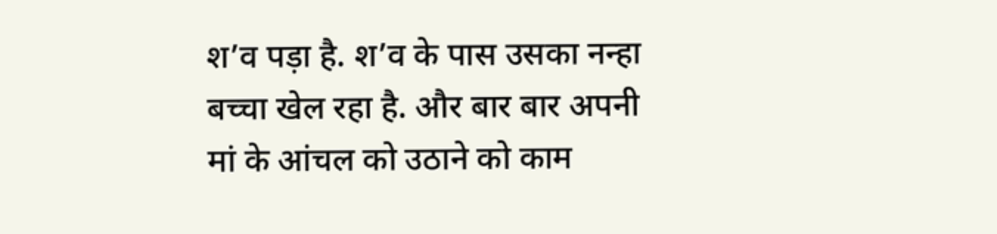श’व पड़ा है. श’व के पास उसका नन्हा बच्चा खेल रहा है. और बार बार अपनी मां के आंचल को उठाने को काम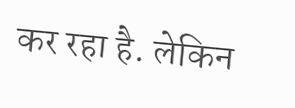कर रहा है. लेकिन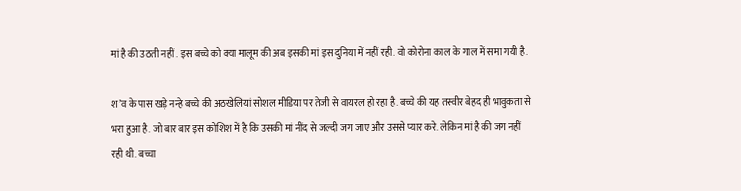मां है की उठती नहीं . इस बच्चे को क्या मालूम की अब इसकी मां इस दुनिया में नहीं रही. वो कोरोना काल के गाल में समा गयी है.

श’व के पास खड़े नन्हे बच्चे की अठखेलियां सोशल मीडिया पर तेजी से वायरल हो रहा है. बच्चे की यह तस्वीर बेहद ही भावुकता से भरा हुआ है. जो बार बार इस कोशिश में है कि उसकी मां नींद से जल्दी जग जाए और उससे प्यार करे. लेकिन मां है की जग नहीं रही थी. बच्चा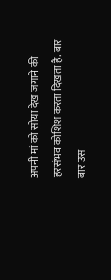अपनी मां को सोया देख जगाने की हरसंभव कोशिश करता दिखता है. बार बार उस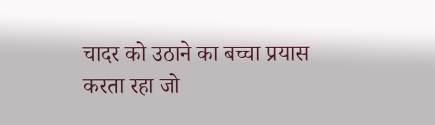चादर को उठाने का बच्चा प्रयास करता रहा जो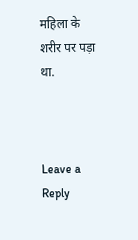महिला के शरीर पर पड़ा था.



Leave a Reply